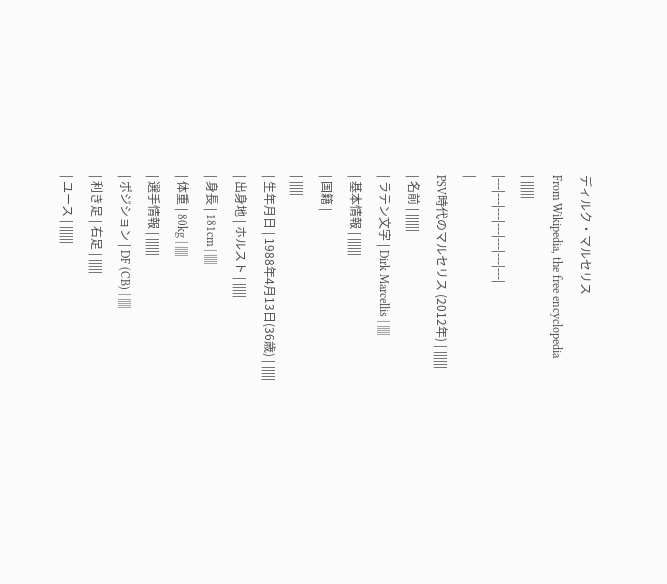ディルク・マルセリス
From Wikipedia, the free encyclopedia
| ||||||
|---|---|---|---|---|---|---|
|
PSV時代のマルセリス (2012年) | ||||||
| 名前 | ||||||
| ラテン文字 | Dirk Marcellis | |||||
| 基本情報 | ||||||
| 国籍 |
| |||||
| 生年月日 | 1988年4月13日(36歳) | |||||
| 出身地 | ホルスト | |||||
| 身長 | 181cm | |||||
| 体重 | 80kg | |||||
| 選手情報 | ||||||
| ポジション | DF (CB) | |||||
| 利き足 | 右足 | |||||
| ユース | ||||||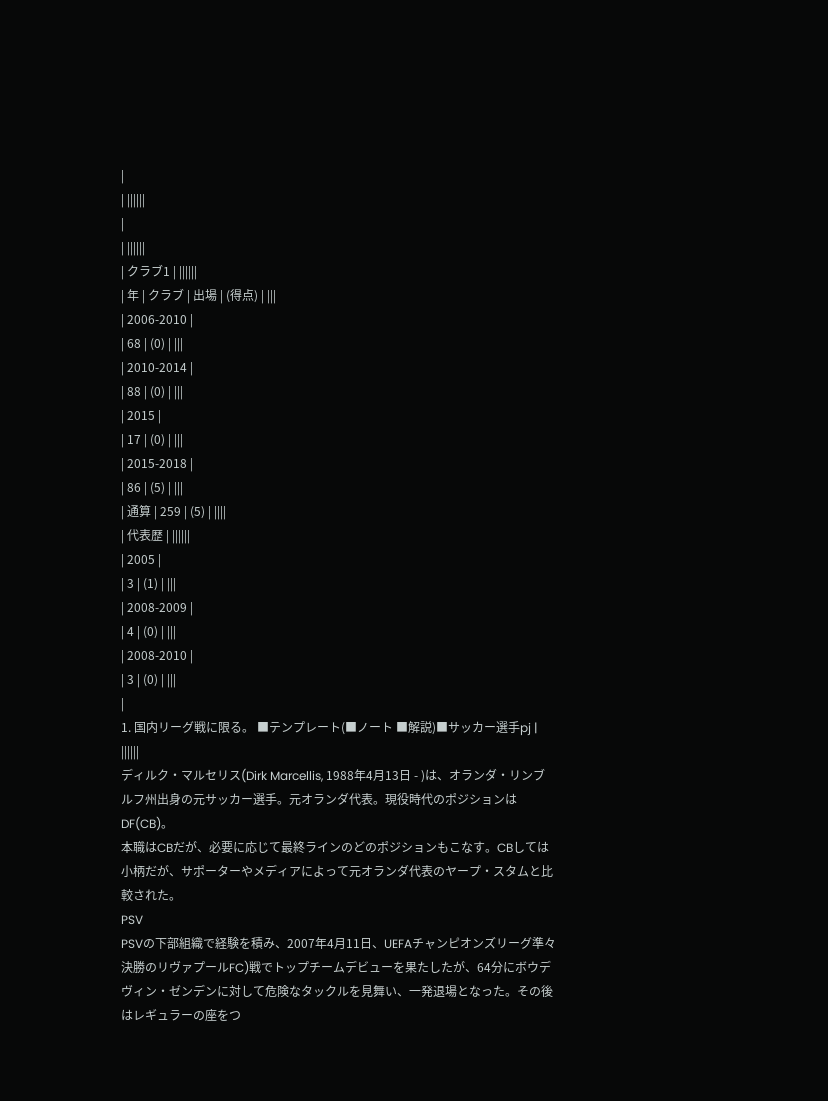|
| ||||||
|
| ||||||
| クラブ1 | ||||||
| 年 | クラブ | 出場 | (得点) | |||
| 2006-2010 |
| 68 | (0) | |||
| 2010-2014 |
| 88 | (0) | |||
| 2015 |
| 17 | (0) | |||
| 2015-2018 |
| 86 | (5) | |||
| 通算 | 259 | (5) | ||||
| 代表歴 | ||||||
| 2005 |
| 3 | (1) | |||
| 2008-2009 |
| 4 | (0) | |||
| 2008-2010 |
| 3 | (0) | |||
|
1. 国内リーグ戦に限る。 ■テンプレート(■ノート ■解説)■サッカー選手pj | ||||||
ディルク・マルセリス(Dirk Marcellis, 1988年4月13日 - )は、オランダ・リンブルフ州出身の元サッカー選手。元オランダ代表。現役時代のポジションはDF(CB)。
本職はCBだが、必要に応じて最終ラインのどのポジションもこなす。CBしては小柄だが、サポーターやメディアによって元オランダ代表のヤープ・スタムと比較された。
PSV
PSVの下部組織で経験を積み、2007年4月11日、UEFAチャンピオンズリーグ準々決勝のリヴァプールFC)戦でトップチームデビューを果たしたが、64分にボウデヴィン・ゼンデンに対して危険なタックルを見舞い、一発退場となった。その後はレギュラーの座をつ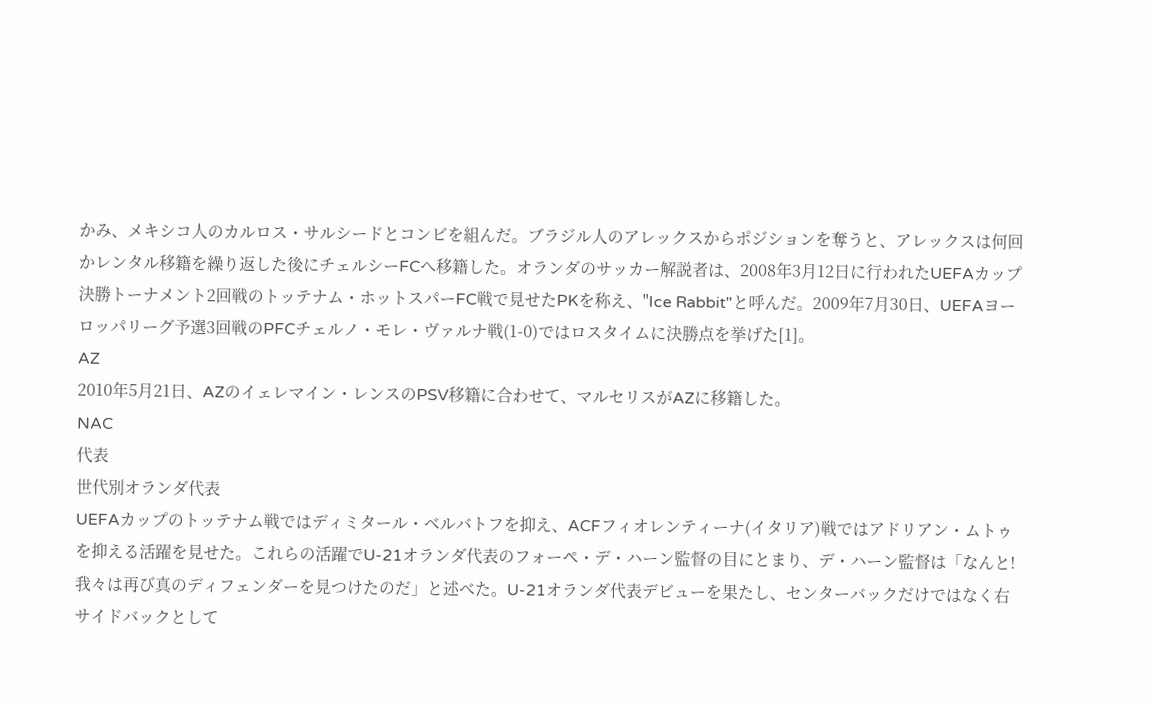かみ、メキシコ人のカルロス・サルシードとコンビを組んだ。ブラジル人のアレックスからポジションを奪うと、アレックスは何回かレンタル移籍を繰り返した後にチェルシーFCへ移籍した。オランダのサッカー解説者は、2008年3月12日に行われたUEFAカップ決勝トーナメント2回戦のトッテナム・ホットスパーFC戦で見せたPKを称え、"Ice Rabbit"と呼んだ。2009年7月30日、UEFAヨーロッパリーグ予選3回戦のPFCチェルノ・モレ・ヴァルナ戦(1-0)ではロスタイムに決勝点を挙げた[1]。
AZ
2010年5月21日、AZのイェレマイン・レンスのPSV移籍に合わせて、マルセリスがAZに移籍した。
NAC
代表
世代別オランダ代表
UEFAカップのトッテナム戦ではディミタール・ベルバトフを抑え、ACFフィオレンティーナ(イタリア)戦ではアドリアン・ムトゥを抑える活躍を見せた。これらの活躍でU-21オランダ代表のフォーペ・デ・ハーン監督の目にとまり、デ・ハーン監督は「なんと! 我々は再び真のディフェンダーを見つけたのだ」と述べた。U-21オランダ代表デビューを果たし、センターバックだけではなく右サイドバックとして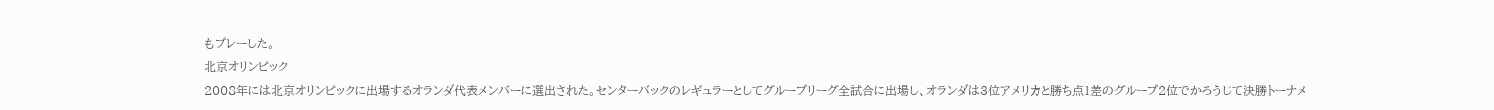もプレーした。
北京オリンピック
2008年には北京オリンピックに出場するオランダ代表メンバーに選出された。センターバックのレギュラーとしてグループリーグ全試合に出場し、オランダは3位アメリカと勝ち点1差のグループ2位でかろうじて決勝トーナメ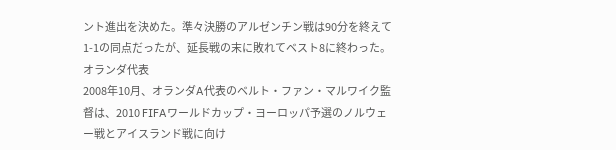ント進出を決めた。準々決勝のアルゼンチン戦は90分を終えて1-1の同点だったが、延長戦の末に敗れてベスト8に終わった。
オランダ代表
2008年10月、オランダA代表のベルト・ファン・マルワイク監督は、2010 FIFAワールドカップ・ヨーロッパ予選のノルウェー戦とアイスランド戦に向け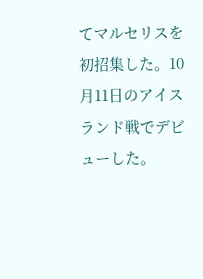てマルセリスを初招集した。10月11日のアイスランド戦でデビューした。